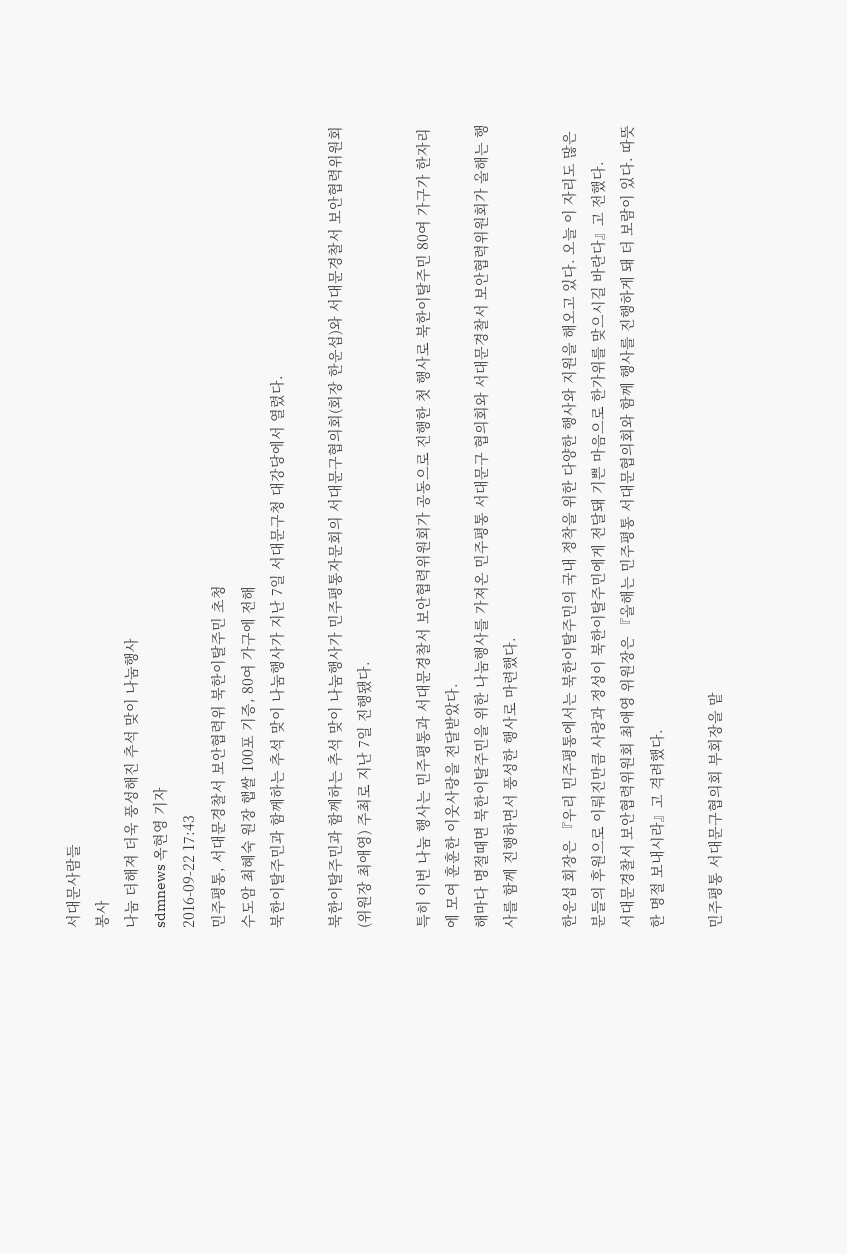서대문사람들
봉사
나눔 더해져 더욱 풍성해진 추석 맞이 나눔행사
sdmnews 옥현영 기자
2016-09-22 17:43
민주평통, 서대문경찰서 보안협력위 북한이탈주민 초청
수도암 최혜숙 원장 햅쌀 100포 기증, 80여 가구에 전해
북한이탈주민과 함께하는 추석 맞이 나눔행사가 지난 7일 서대문구청 대강당에서 열렸다.

북한이탈주민과 함께하는 추석 맞이 나눔행사가 민주평통자문회의 서대문구협의회(회장 한운섭)와 서대문경찰서 보안협력위원회(위원장 최애영) 주최로 지난 7일 진행됐다.

특히 이번 나눔 행사는 민주평통과 서대문경찰서 보안협력위원회가 공동으로 진행한 첫 행사로 북한이탈주민 80여 가구가 한자리에 모여 훈훈한 이웃사랑을 전달받았다.
해마다 명절때면 북한이탈주민을 위한 나눔행사를 가져온 민주평통 서대문구 협의회와 서대문경찰서 보안협력위원회가 올해는 행사를 함께 진행하면서 풍성한 행사로 마련했다.

한운섭 회장은 『우리 민주평통에서는 북한이탈주민의 국내 정착을 위한 다양한 행사와 지원을 해오고 있다. 오늘 이 자리도 많은 분들의 후원으로 이뤄진만큼 사랑과 정성이 북한이탈주민에게 전달돼 기쁜 마음으로 한가위를 맞으시길 바란다』고 전했다.
서대문경찰서 보안협력위원회 최애영 위원장은 『올해는 민주평통 서대문협의회와 함께 행사를 진행하게 돼 더 보람이 있다. 따뜻한 명절 보내시라』고 격려했다.

민주평통 서대문구협의회 부회장을 맡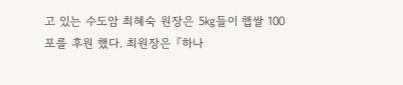고 있는 수도암 최혜숙 원장은 5㎏들이 햅쌀 100포를 후원 했다. 최원장은 『하나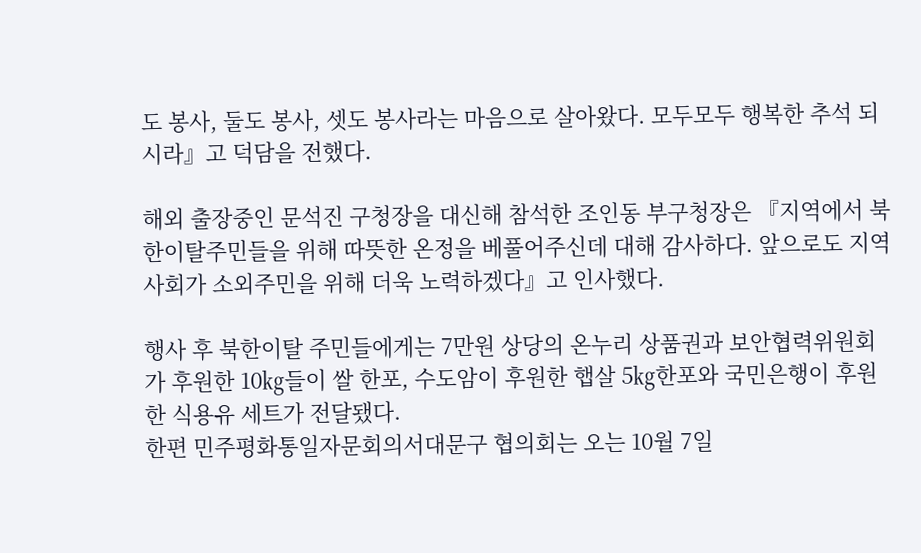도 봉사, 둘도 봉사, 셋도 봉사라는 마음으로 살아왔다. 모두모두 행복한 추석 되시라』고 덕담을 전했다.

해외 출장중인 문석진 구청장을 대신해 참석한 조인동 부구청장은 『지역에서 북한이탈주민들을 위해 따뜻한 온정을 베풀어주신데 대해 감사하다. 앞으로도 지역사회가 소외주민을 위해 더욱 노력하겠다』고 인사했다.

행사 후 북한이탈 주민들에게는 7만원 상당의 온누리 상품권과 보안협력위원회가 후원한 10㎏들이 쌀 한포, 수도암이 후원한 햅살 5㎏한포와 국민은행이 후원한 식용유 세트가 전달됐다.
한편 민주평화통일자문회의서대문구 협의회는 오는 10월 7일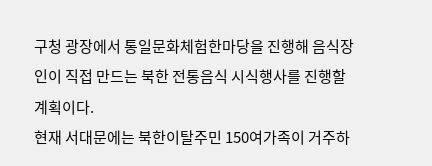구청 광장에서 통일문화체험한마당을 진행해 음식장인이 직접 만드는 북한 전통음식 시식행사를 진행할 계획이다.
현재 서대문에는 북한이탈주민 150여가족이 거주하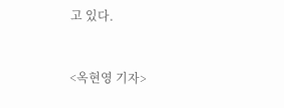고 있다.


<옥현영 기자>